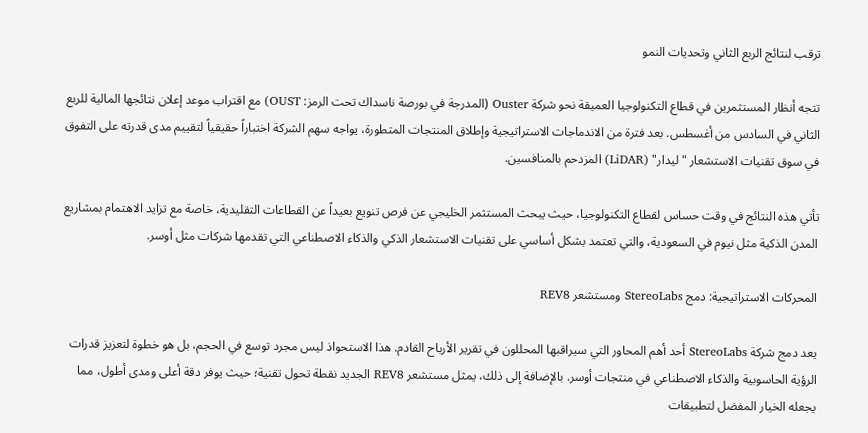ترقب لنتائج الربع الثاني وتحديات النمو

تتجه أنظار المستثمرين في قطاع التكنولوجيا العميقة نحو شركة Ouster (المدرجة في بورصة ناسداك تحت الرمز: OUST) مع اقتراب موعد إعلان نتائجها المالية للربع الثاني في السادس من أغسطس. بعد فترة من الاندماجات الاستراتيجية وإطلاق المنتجات المتطورة، يواجه سهم الشركة اختباراً حقيقياً لتقييم مدى قدرته على التفوق في سوق تقنيات الاستشعار "ليدار" (LiDAR) المزدحم بالمنافسين.

تأتي هذه النتائج في وقت حساس لقطاع التكنولوجيا، حيث يبحث المستثمر الخليجي عن فرص تنويع بعيداً عن القطاعات التقليدية، خاصة مع تزايد الاهتمام بمشاريع المدن الذكية مثل نيوم في السعودية، والتي تعتمد بشكل أساسي على تقنيات الاستشعار الذكي والذكاء الاصطناعي التي تقدمها شركات مثل أوسر.

المحركات الاستراتيجية: دمج StereoLabs ومستشعر REV8

يعد دمج شركة StereoLabs أحد أهم المحاور التي سيراقبها المحللون في تقرير الأرباح القادم. هذا الاستحواذ ليس مجرد توسع في الحجم، بل هو خطوة لتعزيز قدرات الرؤية الحاسوبية والذكاء الاصطناعي في منتجات أوسر. بالإضافة إلى ذلك، يمثل مستشعر REV8 الجديد نقطة تحول تقنية؛ حيث يوفر دقة أعلى ومدى أطول، مما يجعله الخيار المفضل لتطبيقات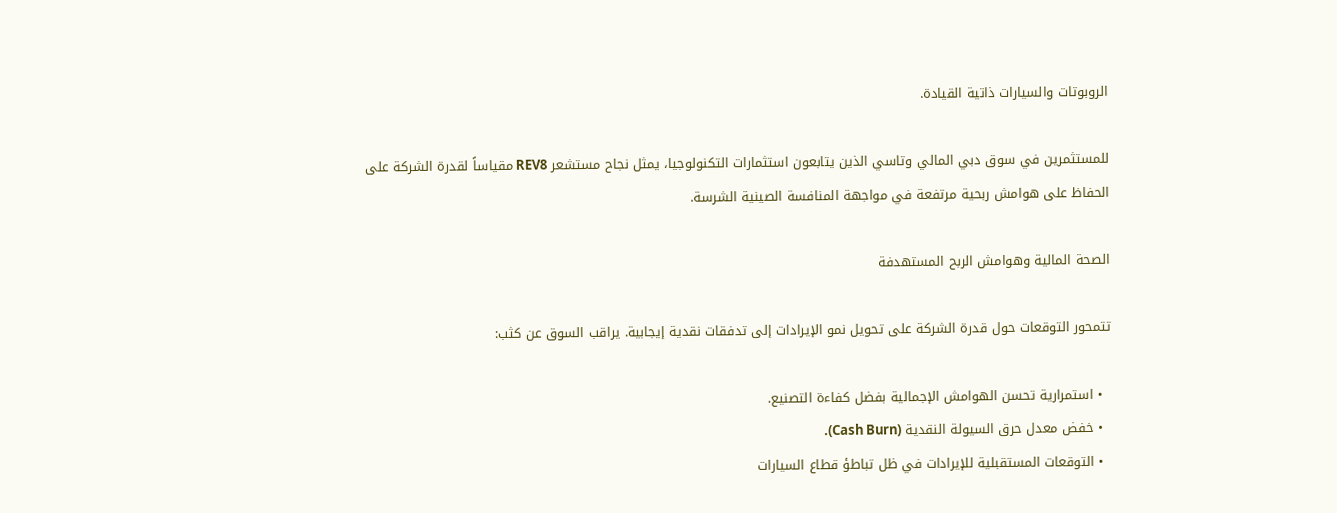الروبوتات والسيارات ذاتية القيادة.

للمستثمرين في سوق دبي المالي وتاسي الذين يتابعون استثمارات التكنولوجيا، يمثل نجاح مستشعر REV8 مقياساً لقدرة الشركة على الحفاظ على هوامش ربحية مرتفعة في مواجهة المنافسة الصينية الشرسة.

الصحة المالية وهوامش الربح المستهدفة

تتمحور التوقعات حول قدرة الشركة على تحويل نمو الإيرادات إلى تدفقات نقدية إيجابية. يراقب السوق عن كثب:

  • استمرارية تحسن الهوامش الإجمالية بفضل كفاءة التصنيع.
  • خفض معدل حرق السيولة النقدية (Cash Burn).
  • التوقعات المستقبلية للإيرادات في ظل تباطؤ قطاع السيارات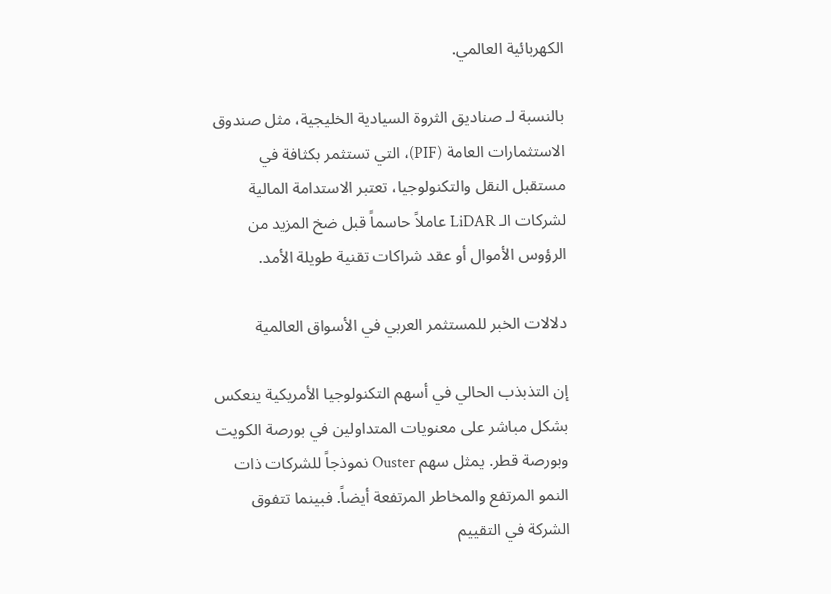الكهربائية العالمي.

بالنسبة لـ صناديق الثروة السيادية الخليجية، مثل صندوق الاستثمارات العامة (PIF)، التي تستثمر بكثافة في مستقبل النقل والتكنولوجيا، تعتبر الاستدامة المالية لشركات الـ LiDAR عاملاً حاسماً قبل ضخ المزيد من الرؤوس الأموال أو عقد شراكات تقنية طويلة الأمد.

دلالات الخبر للمستثمر العربي في الأسواق العالمية

إن التذبذب الحالي في أسهم التكنولوجيا الأمريكية ينعكس بشكل مباشر على معنويات المتداولين في بورصة الكويت وبورصة قطر. يمثل سهم Ouster نموذجاً للشركات ذات النمو المرتفع والمخاطر المرتفعة أيضاً. فبينما تتفوق الشركة في التقييم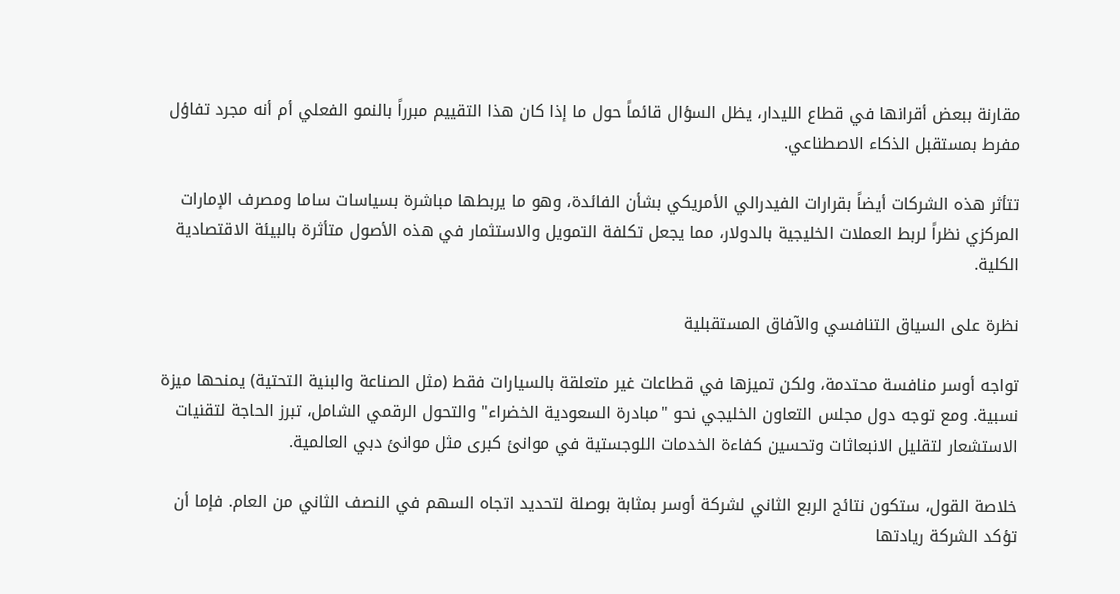مقارنة ببعض أقرانها في قطاع الليدار، يظل السؤال قائماً حول ما إذا كان هذا التقييم مبرراً بالنمو الفعلي أم أنه مجرد تفاؤل مفرط بمستقبل الذكاء الاصطناعي.

تتأثر هذه الشركات أيضاً بقرارات الفيدرالي الأمريكي بشأن الفائدة، وهو ما يربطها مباشرة بسياسات ساما ومصرف الإمارات المركزي نظراً لربط العملات الخليجية بالدولار، مما يجعل تكلفة التمويل والاستثمار في هذه الأصول متأثرة بالبيئة الاقتصادية الكلية.

نظرة على السياق التنافسي والآفاق المستقبلية

تواجه أوسر منافسة محتدمة، ولكن تميزها في قطاعات غير متعلقة بالسيارات فقط (مثل الصناعة والبنية التحتية) يمنحها ميزة نسبية. ومع توجه دول مجلس التعاون الخليجي نحو "مبادرة السعودية الخضراء" والتحول الرقمي الشامل، تبرز الحاجة لتقنيات الاستشعار لتقليل الانبعاثات وتحسين كفاءة الخدمات اللوجستية في موانئ كبرى مثل موانئ دبي العالمية.

خلاصة القول، ستكون نتائج الربع الثاني لشركة أوسر بمثابة بوصلة لتحديد اتجاه السهم في النصف الثاني من العام. فإما أن تؤكد الشركة ريادتها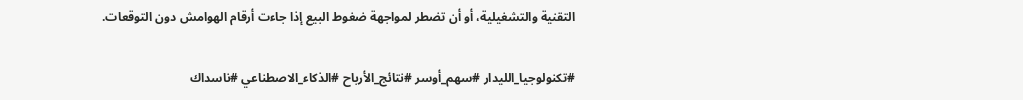التقنية والتشغيلية، أو أن تضطر لمواجهة ضغوط البيع إذا جاءت أرقام الهوامش دون التوقعات.

#تكنولوجيا_الليدار #سهم_أوسر #نتائج_الأرباح #الذكاء_الاصطناعي #ناسداك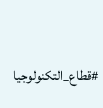#قطاع_التكنولوجيا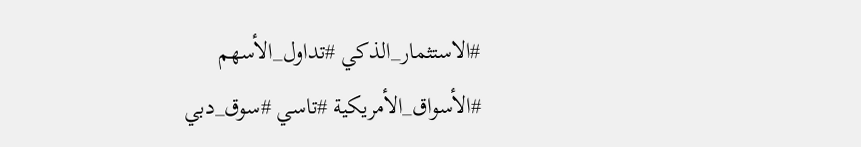#الاستثمار_الذكي #تداول_الأسهم #الأسواق_الأمريكية #تاسي #سوق_دبي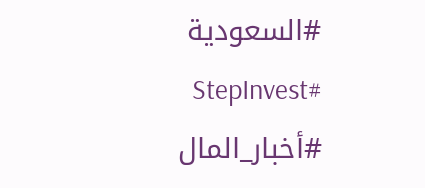#السعودية #StepInvest #أخبار_المال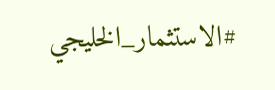#الاستثمار_الخليجي